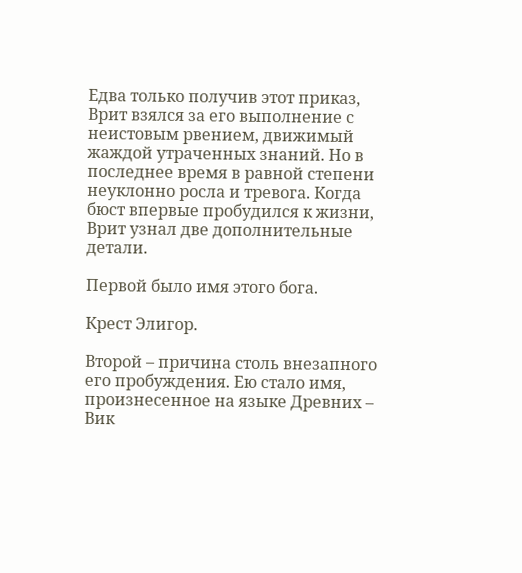Едва только получив этот приказ, Врит взялся за его выполнение с неистовым рвением, движимый жаждой утраченных знаний. Но в последнее время в равной степени неуклонно росла и тревога. Когда бюст впервые пробудился к жизни, Врит узнал две дополнительные детали.

Первой было имя этого бога.

Крест Элигор.

Второй – причина столь внезапного его пробуждения. Ею стало имя, произнесенное на языке Древних – Вик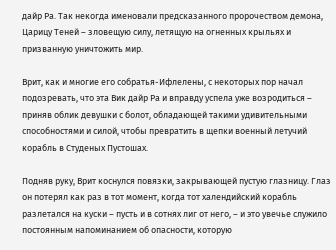дайр Ра. Так некогда именовали предсказанного пророчеством демона, Царицу Теней – зловещую силу, летящую на огненных крыльях и призванную уничтожить мир.

Врит, как и многие его собратья-Ифлелены, с некоторых пор начал подозревать, что эта Вик дайр Ра и вправду успела уже возродиться – приняв облик девушки с болот, обладающей такими удивительными способностями и силой, чтобы превратить в щепки военный летучий корабль в Студеных Пустошах.

Подняв руку, Врит коснулся повязки, закрывающей пустую глазницу. Глаз он потерял как раз в тот момент, когда тот халендийский корабль разлетался на куски – пусть и в сотнях лиг от него, – и это увечье служило постоянным напоминанием об опасности, которую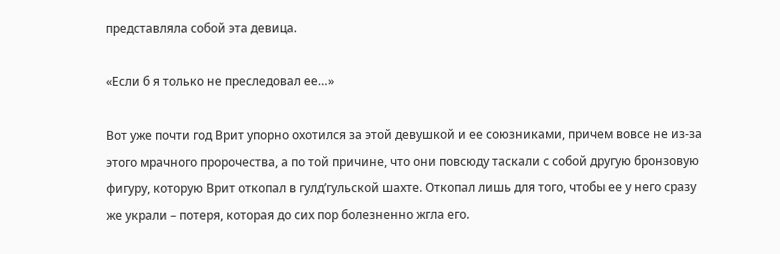представляла собой эта девица.

«Если б я только не преследовал ее…»

Вот уже почти год Врит упорно охотился за этой девушкой и ее союзниками, причем вовсе не из-за этого мрачного пророчества, а по той причине, что они повсюду таскали с собой другую бронзовую фигуру, которую Врит откопал в гулд’гульской шахте. Откопал лишь для того, чтобы ее у него сразу же украли – потеря, которая до сих пор болезненно жгла его.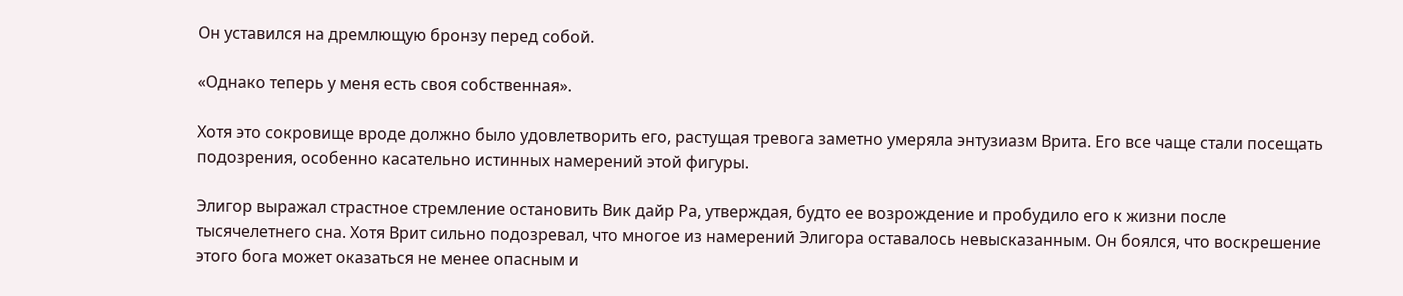Он уставился на дремлющую бронзу перед собой.

«Однако теперь у меня есть своя собственная».

Хотя это сокровище вроде должно было удовлетворить его, растущая тревога заметно умеряла энтузиазм Врита. Его все чаще стали посещать подозрения, особенно касательно истинных намерений этой фигуры.

Элигор выражал страстное стремление остановить Вик дайр Ра, утверждая, будто ее возрождение и пробудило его к жизни после тысячелетнего сна. Хотя Врит сильно подозревал, что многое из намерений Элигора оставалось невысказанным. Он боялся, что воскрешение этого бога может оказаться не менее опасным и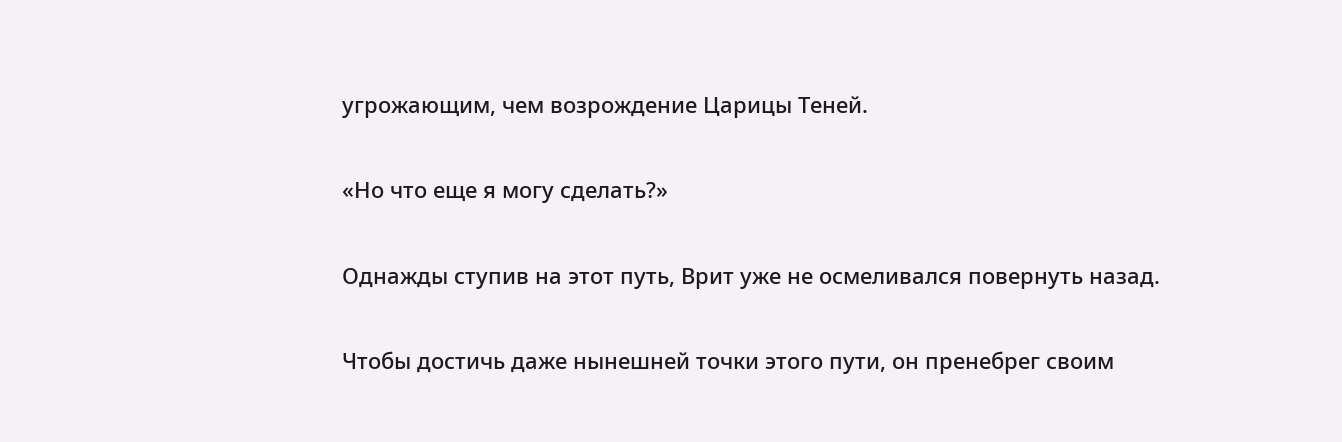угрожающим, чем возрождение Царицы Теней.

«Но что еще я могу сделать?»

Однажды ступив на этот путь, Врит уже не осмеливался повернуть назад.

Чтобы достичь даже нынешней точки этого пути, он пренебрег своим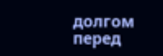долгом перед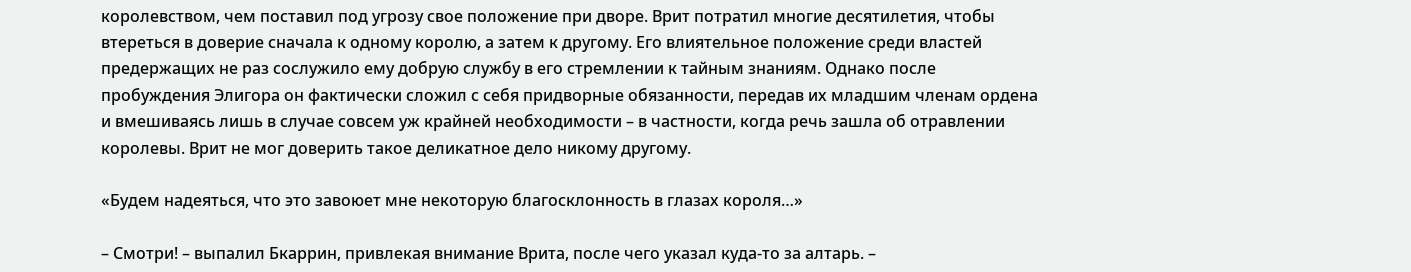королевством, чем поставил под угрозу свое положение при дворе. Врит потратил многие десятилетия, чтобы втереться в доверие сначала к одному королю, а затем к другому. Его влиятельное положение среди властей предержащих не раз сослужило ему добрую службу в его стремлении к тайным знаниям. Однако после пробуждения Элигора он фактически сложил с себя придворные обязанности, передав их младшим членам ордена и вмешиваясь лишь в случае совсем уж крайней необходимости – в частности, когда речь зашла об отравлении королевы. Врит не мог доверить такое деликатное дело никому другому.

«Будем надеяться, что это завоюет мне некоторую благосклонность в глазах короля…»

– Смотри! – выпалил Бкаррин, привлекая внимание Врита, после чего указал куда-то за алтарь. –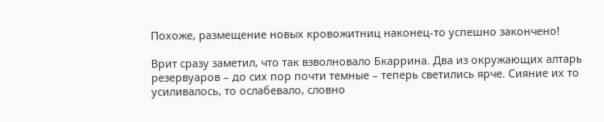Похоже, размещение новых кровожитниц наконец-то успешно закончено!

Врит сразу заметил, что так взволновало Бкаррина. Два из окружающих алтарь резервуаров – до сих пор почти темные – теперь светились ярче. Сияние их то усиливалось, то ослабевало, словно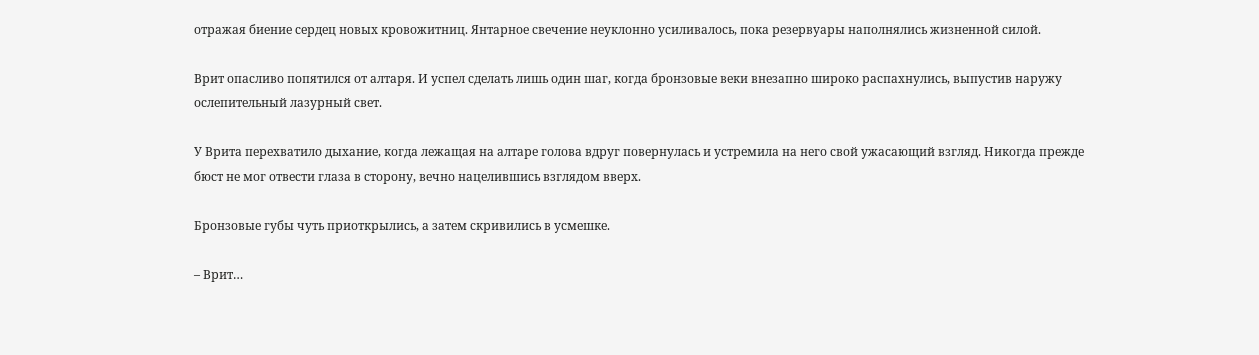отражая биение сердец новых кровожитниц. Янтарное свечение неуклонно усиливалось, пока резервуары наполнялись жизненной силой.

Врит опасливо попятился от алтаря. И успел сделать лишь один шаг, когда бронзовые веки внезапно широко распахнулись, выпустив наружу ослепительный лазурный свет.

У Врита перехватило дыхание, когда лежащая на алтаре голова вдруг повернулась и устремила на него свой ужасающий взгляд. Никогда прежде бюст не мог отвести глаза в сторону, вечно нацелившись взглядом вверх.

Бронзовые губы чуть приоткрылись, а затем скривились в усмешке.

– Врит…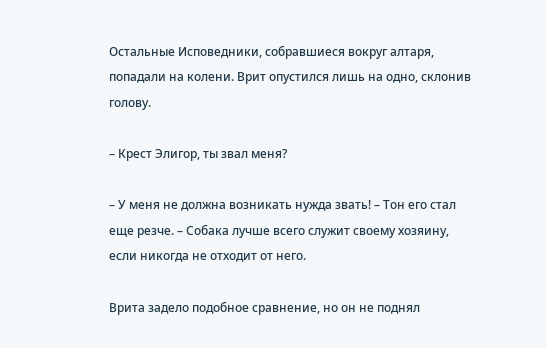Остальные Исповедники, собравшиеся вокруг алтаря, попадали на колени. Врит опустился лишь на одно, склонив голову.

– Крест Элигор, ты звал меня?

– У меня не должна возникать нужда звать! – Тон его стал еще резче. – Собака лучше всего служит своему хозяину, если никогда не отходит от него.

Врита задело подобное сравнение, но он не поднял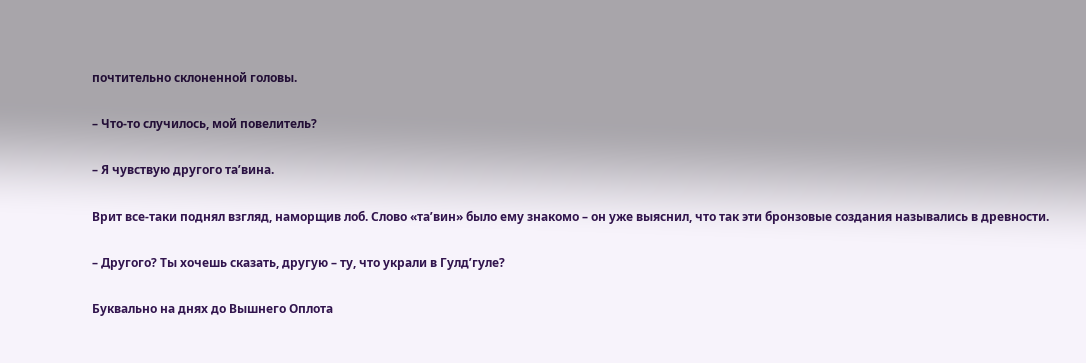почтительно склоненной головы.

– Что-то случилось, мой повелитель?

– Я чувствую другого та’вина.

Врит все-таки поднял взгляд, наморщив лоб. Слово «та’вин» было ему знакомо – он уже выяснил, что так эти бронзовые создания назывались в древности.

– Другого? Ты хочешь сказать, другую – ту, что украли в Гулд’гуле?

Буквально на днях до Вышнего Оплота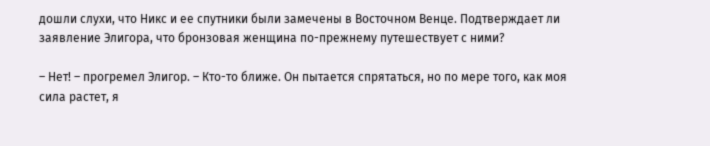дошли слухи, что Никс и ее спутники были замечены в Восточном Венце. Подтверждает ли заявление Элигора, что бронзовая женщина по-прежнему путешествует с ними?

– Нет! – прогремел Элигор. – Кто-то ближе. Он пытается спрятаться, но по мере того, как моя сила растет, я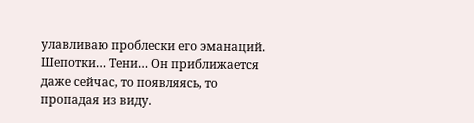улавливаю проблески его эманаций. Шепотки… Тени… Он приближается даже сейчас, то появляясь, то пропадая из виду.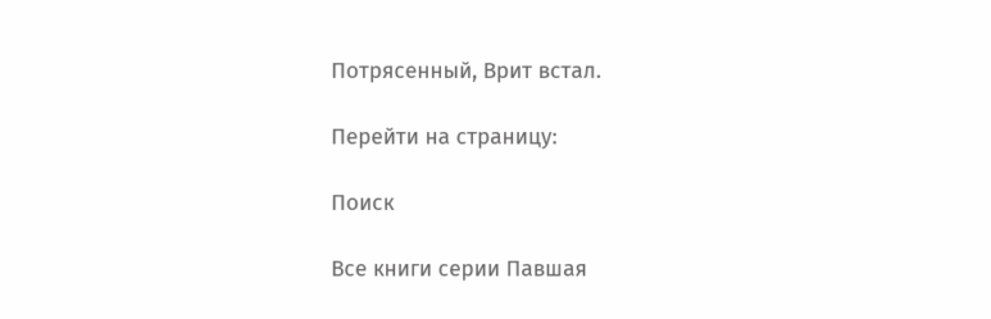Потрясенный, Врит встал.

Перейти на страницу:

Поиск

Все книги серии Павшая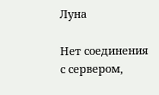Луна

Нет соединения с сервером,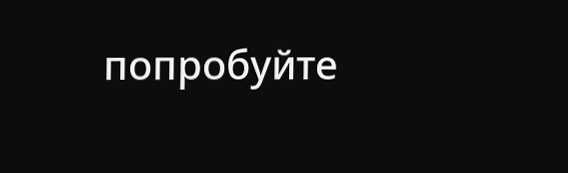попробуйте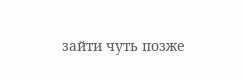зайти чуть позже